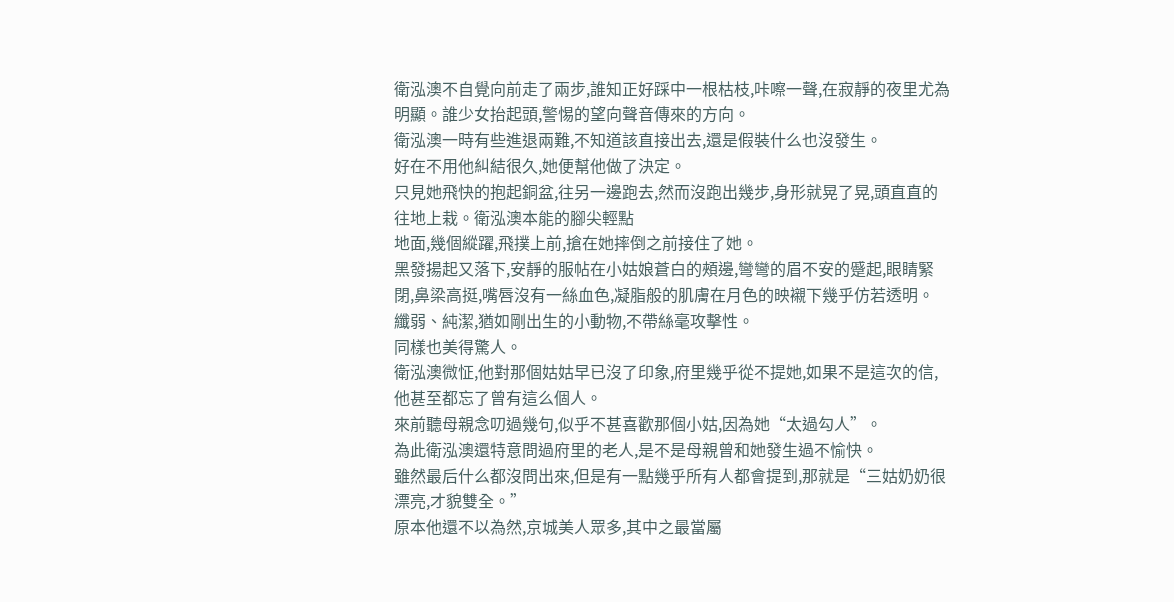衛泓澳不自覺向前走了兩步,誰知正好踩中一根枯枝,咔嚓一聲,在寂靜的夜里尤為明顯。誰少女抬起頭,警惕的望向聲音傳來的方向。
衛泓澳一時有些進退兩難,不知道該直接出去,還是假裝什么也沒發生。
好在不用他糾結很久,她便幫他做了決定。
只見她飛快的抱起銅盆,往另一邊跑去,然而沒跑出幾步,身形就晃了晃,頭直直的往地上栽。衛泓澳本能的腳尖輕點
地面,幾個縱躍,飛撲上前,搶在她摔倒之前接住了她。
黑發揚起又落下,安靜的服帖在小姑娘蒼白的頰邊,彎彎的眉不安的蹙起,眼睛緊閉,鼻梁高挺,嘴唇沒有一絲血色,凝脂般的肌膚在月色的映襯下幾乎仿若透明。
纖弱、純潔,猶如剛出生的小動物,不帶絲毫攻擊性。
同樣也美得驚人。
衛泓澳微怔,他對那個姑姑早已沒了印象,府里幾乎從不提她,如果不是這次的信,他甚至都忘了曾有這么個人。
來前聽母親念叨過幾句,似乎不甚喜歡那個小姑,因為她“太過勾人”。
為此衛泓澳還特意問過府里的老人,是不是母親曾和她發生過不愉快。
雖然最后什么都沒問出來,但是有一點幾乎所有人都會提到,那就是“三姑奶奶很漂亮,才貌雙全。”
原本他還不以為然,京城美人眾多,其中之最當屬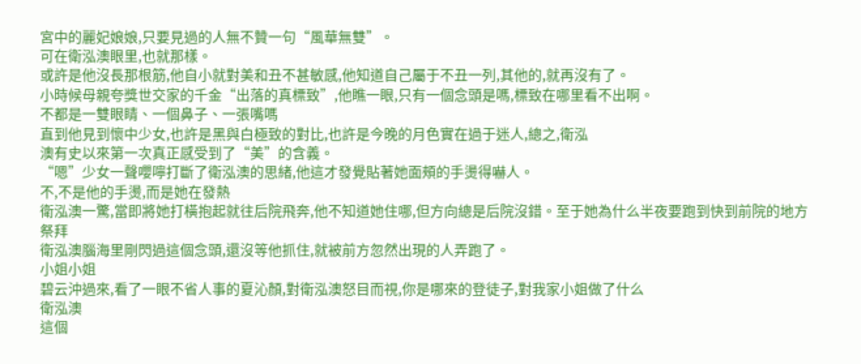宮中的麗妃娘娘,只要見過的人無不贊一句“風華無雙”。
可在衛泓澳眼里,也就那樣。
或許是他沒長那根筋,他自小就對美和丑不甚敏感,他知道自己屬于不丑一列,其他的,就再沒有了。
小時候母親夸獎世交家的千金“出落的真標致”,他瞧一眼,只有一個念頭是嗎,標致在哪里看不出啊。
不都是一雙眼睛、一個鼻子、一張嘴嗎
直到他見到懷中少女,也許是黑與白極致的對比,也許是今晚的月色實在過于迷人,總之,衛泓
澳有史以來第一次真正感受到了“美”的含義。
“嗯”少女一聲嚶嚀打斷了衛泓澳的思緒,他這才發覺貼著她面頰的手燙得嚇人。
不,不是他的手燙,而是她在發熱
衛泓澳一驚,當即將她打橫抱起就往后院飛奔,他不知道她住哪,但方向總是后院沒錯。至于她為什么半夜要跑到快到前院的地方祭拜
衛泓澳腦海里剛閃過這個念頭,還沒等他抓住,就被前方忽然出現的人弄跑了。
小姐小姐
碧云沖過來,看了一眼不省人事的夏沁顏,對衛泓澳怒目而視,你是哪來的登徒子,對我家小姐做了什么
衛泓澳
這個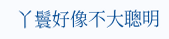丫鬟好像不大聰明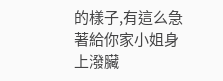的樣子,有這么急著給你家小姐身上潑臟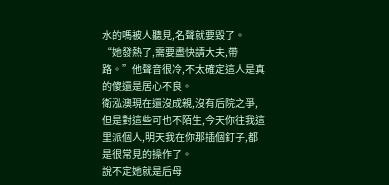水的嗎被人聽見,名聲就要毀了。
“她發熱了,需要盡快請大夫,帶路。”他聲音很冷,不太確定這人是真的傻還是居心不良。
衛泓澳現在還沒成親,沒有后院之爭,但是對這些可也不陌生,今天你往我這里派個人,明天我在你那插個釘子,都是很常見的操作了。
說不定她就是后母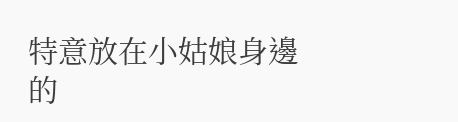特意放在小姑娘身邊的